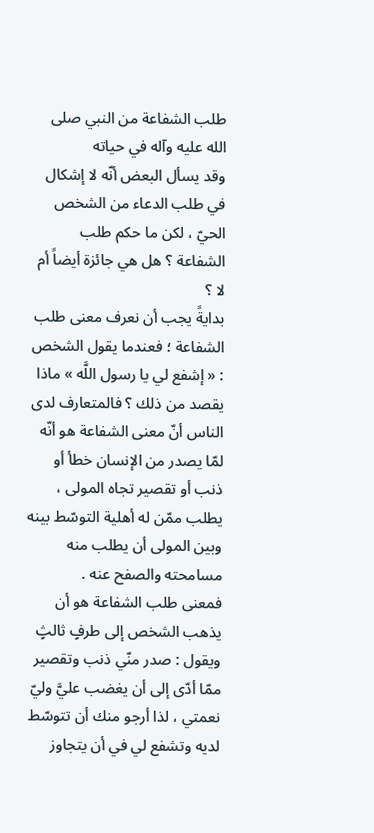طلب الشفاعة من النبي صلى الله عليه وآله في حياته
وقد يسأل البعض أنّه لا إشكال في طلب الدعاء من الشخص الحيّ ، لكن ما حكم طلب الشفاعة ؟ هل هي جائزة أيضاً أم لا ؟
بدايةً يجب أن نعرف معنى طلب الشفاعة ؛ فعندما يقول الشخص : « إشفع لي يا رسول اللَّه » ماذا يقصد من ذلك ؟ فالمتعارف لدى الناس أنّ معنى الشفاعة هو أنّه لمّا يصدر من الإنسان خطأ أو ذنب أو تقصير تجاه المولى ، يطلب ممّن له أهلية التوسّط بينه وبين المولى أن يطلب منه مسامحته والصفح عنه .
فمعنى طلب الشفاعة هو أن يذهب الشخص إلى طرفٍ ثالثٍ ويقول : صدر منّي ذنب وتقصير ممّا أدّى إلى أن يغضب عليَّ وليّ نعمتي ، لذا أرجو منك أن تتوسّط لديه وتشفع لي في أن يتجاوز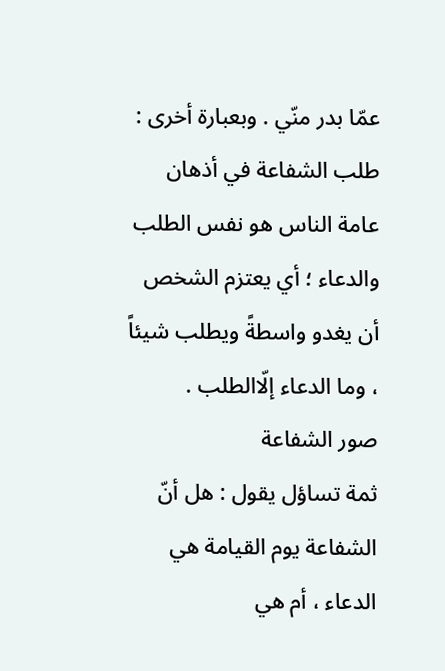عمّا بدر منّي . وبعبارة أخرى : طلب الشفاعة في أذهان عامة الناس هو نفس الطلب والدعاء ؛ أي يعتزم الشخص أن يغدو واسطةً ويطلب شيئاً ، وما الدعاء إلّاالطلب .
صور الشفاعة
ثمة تساؤل يقول : هل أنّ الشفاعة يوم القيامة هي الدعاء ، أم هي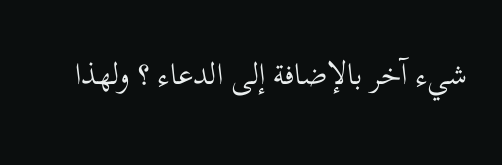شيء آخر بالإضافة إلى الدعاء ؟ ولهذا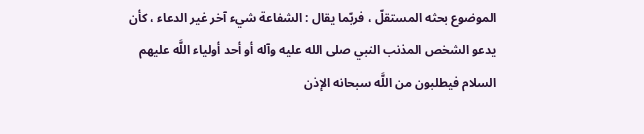الموضوع بحثه المستقلّ ، فربّما يقال : الشفاعة شيء آخر غير الدعاء ، كأن يدعو الشخص المذنب النبي صلى الله عليه وآله أو أحد أولياء اللَّه عليهم السلام فيطلبون من اللَّه سبحانه الإذن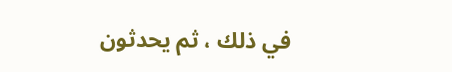في ذلك ، ثم يحدثون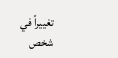تغييراً في شخص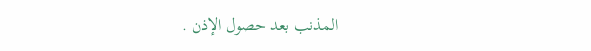المذنب بعد حصول الإذن .